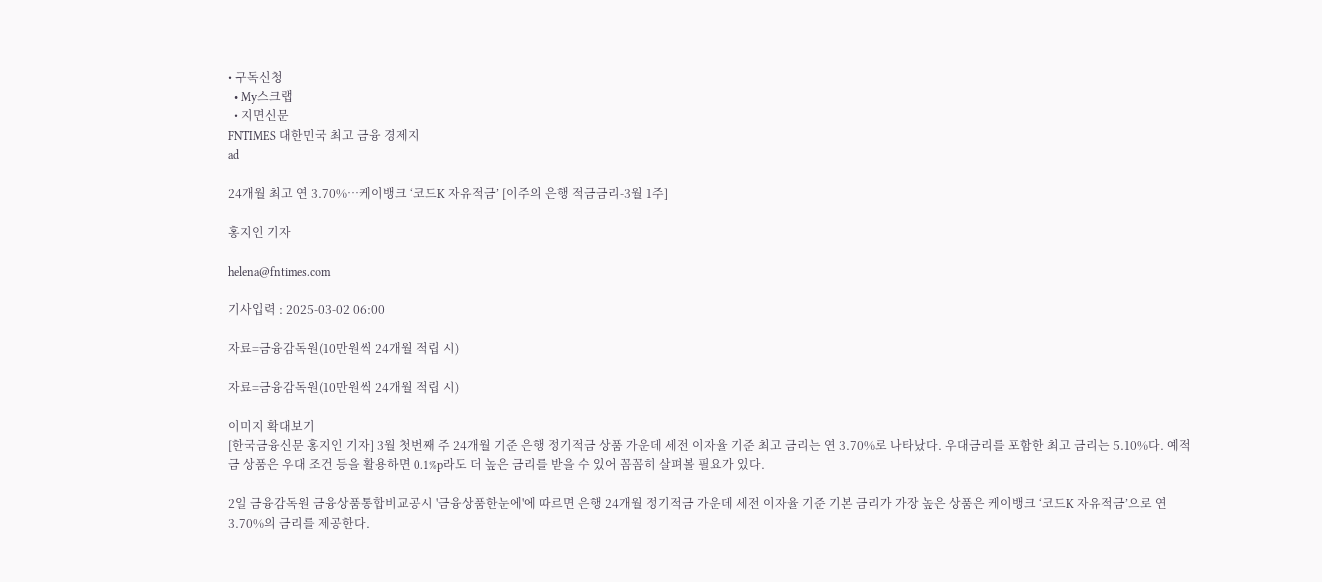• 구독신청
  • My스크랩
  • 지면신문
FNTIMES 대한민국 최고 금융 경제지
ad

24개월 최고 연 3.70%…케이뱅크 ‘코드K 자유적금’ [이주의 은행 적금금리-3월 1주]

홍지인 기자

helena@fntimes.com

기사입력 : 2025-03-02 06:00

자료=금융감독원(10만원씩 24개월 적립 시)

자료=금융감독원(10만원씩 24개월 적립 시)

이미지 확대보기
[한국금융신문 홍지인 기자] 3월 첫번째 주 24개월 기준 은행 정기적금 상품 가운데 세전 이자율 기준 최고 금리는 연 3.70%로 나타났다. 우대금리를 포함한 최고 금리는 5.10%다. 예적금 상품은 우대 조건 등을 활용하면 0.1%p라도 더 높은 금리를 받을 수 있어 꼼꼼히 살펴볼 필요가 있다.

2일 금융감독원 금융상품통합비교공시 '금융상품한눈에'에 따르면 은행 24개월 정기적금 가운데 세전 이자율 기준 기본 금리가 가장 높은 상품은 케이뱅크 ‘코드K 자유적금’으로 연 3.70%의 금리를 제공한다.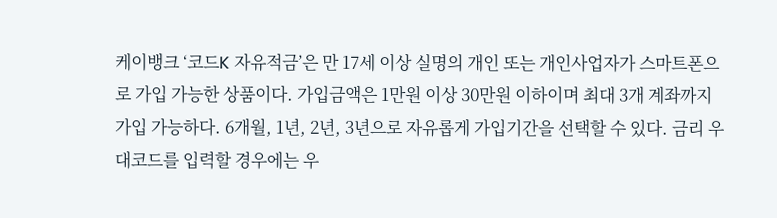케이뱅크 ‘코드K 자유적금’은 만 17세 이상 실명의 개인 또는 개인사업자가 스마트폰으로 가입 가능한 상품이다. 가입금액은 1만원 이상 30만원 이하이며 최대 3개 계좌까지 가입 가능하다. 6개월, 1년, 2년, 3년으로 자유롭게 가입기간을 선택할 수 있다. 금리 우대코드를 입력할 경우에는 우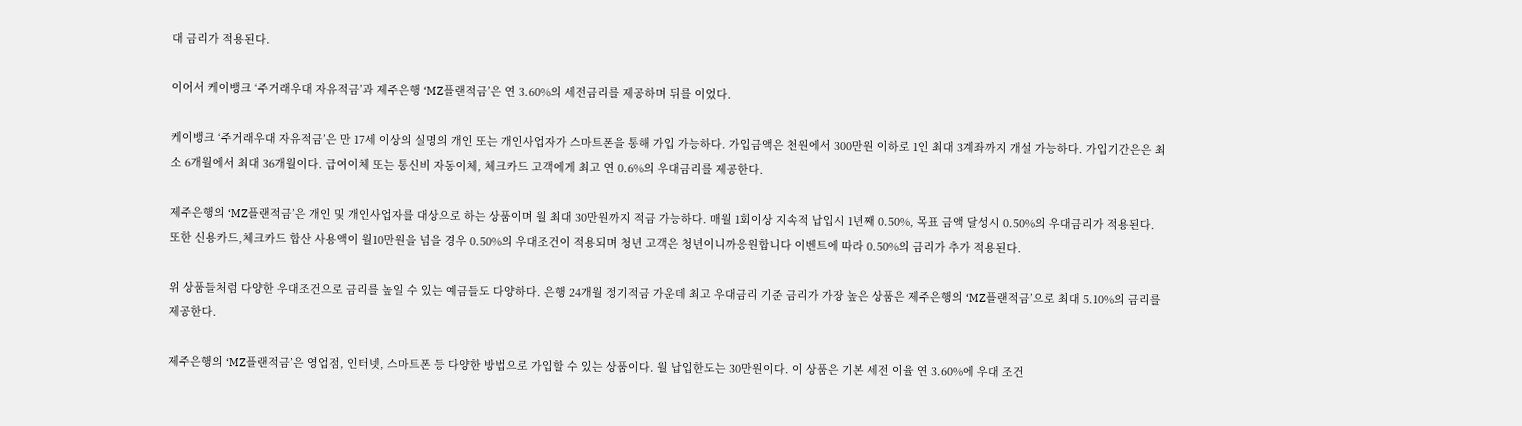대 금리가 적용된다.

이어서 케이뱅크 ‘주거래우대 자유적금’과 제주은행 ‘MZ플랜적금’은 연 3.60%의 세전금리를 제공하며 뒤를 이었다.

케이뱅크 ‘주거래우대 자유적금’은 만 17세 이상의 실명의 개인 또는 개인사업자가 스마트폰을 통해 가입 가능하다. 가입금액은 천원에서 300만원 이하로 1인 최대 3계좌까지 개설 가능하다. 가입기간은은 최소 6개월에서 최대 36개월이다. 급여이체 또는 통신비 자동이체, 체크카드 고객에게 최고 연 0.6%의 우대금리를 제공한다.

제주은행의 ‘MZ플랜적금’은 개인 및 개인사업자를 대상으로 하는 상품이며 월 최대 30만원까지 적금 가능하다. 매월 1회이상 지속적 납입시 1년째 0.50%, 목표 금액 달성시 0.50%의 우대금리가 적용된다. 또한 신용카드,체크카드 합산 사용액이 월10만원을 넘을 경우 0.50%의 우대조건이 적용되며 청년 고객은 청년이니까응원합니다 이벤트에 따라 0.50%의 금리가 추가 적용된다.

위 상품들처럼 다양한 우대조건으로 금리를 높일 수 있는 예금들도 다양하다. 은행 24개월 정기적금 가운데 최고 우대금리 기준 금리가 가장 높은 상품은 제주은행의 ‘MZ플랜적금’으로 최대 5.10%의 금리를 제공한다.

제주은행의 ‘MZ플랜적금’은 영업점, 인터넷, 스마트폰 등 다양한 방법으로 가입할 수 있는 상품이다. 월 납입한도는 30만원이다. 이 상품은 기본 세전 이율 연 3.60%에 우대 조건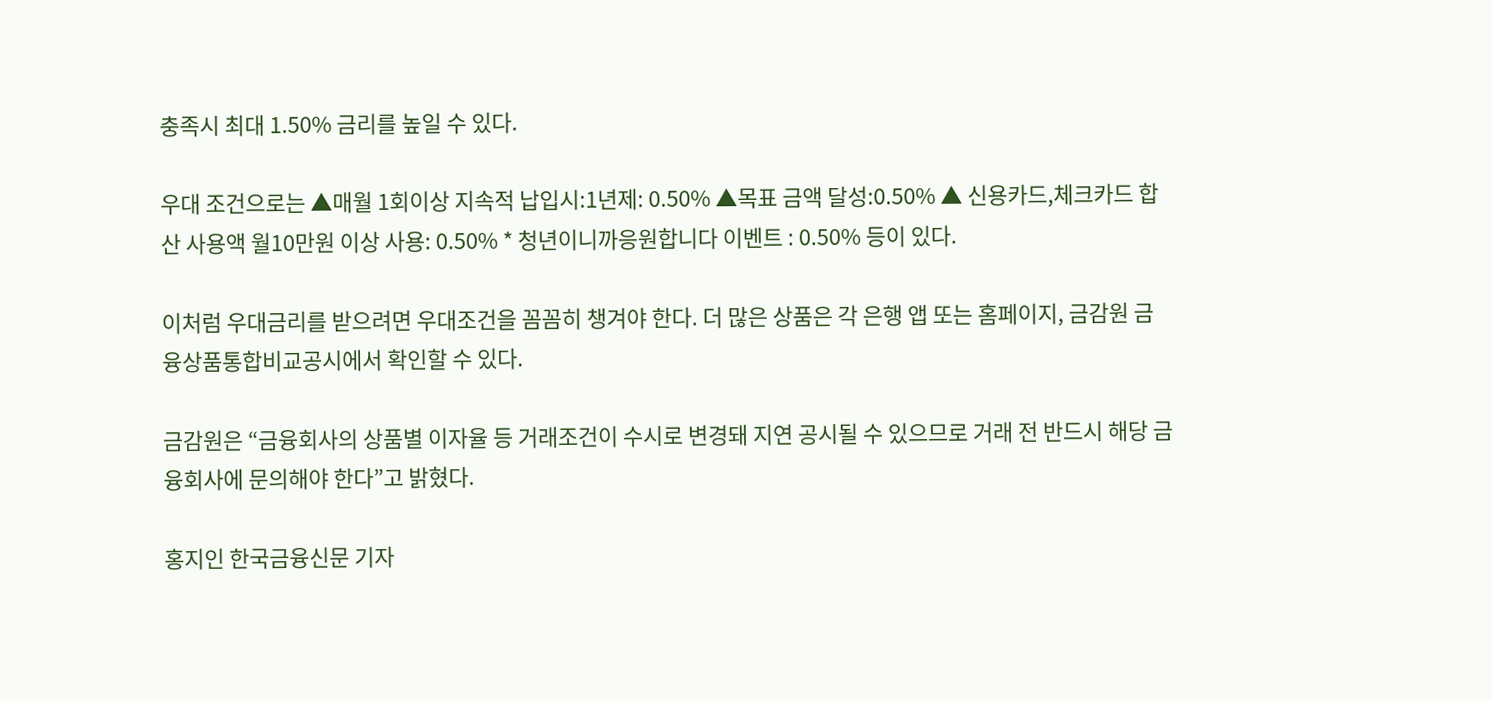충족시 최대 1.50% 금리를 높일 수 있다.

우대 조건으로는 ▲매월 1회이상 지속적 납입시:1년제: 0.50% ▲목표 금액 달성:0.50% ▲ 신용카드,체크카드 합산 사용액 월10만원 이상 사용: 0.50% * 청년이니까응원합니다 이벤트 : 0.50% 등이 있다.

이처럼 우대금리를 받으려면 우대조건을 꼼꼼히 챙겨야 한다. 더 많은 상품은 각 은행 앱 또는 홈페이지, 금감원 금융상품통합비교공시에서 확인할 수 있다.

금감원은 “금융회사의 상품별 이자율 등 거래조건이 수시로 변경돼 지연 공시될 수 있으므로 거래 전 반드시 해당 금융회사에 문의해야 한다”고 밝혔다.

홍지인 한국금융신문 기자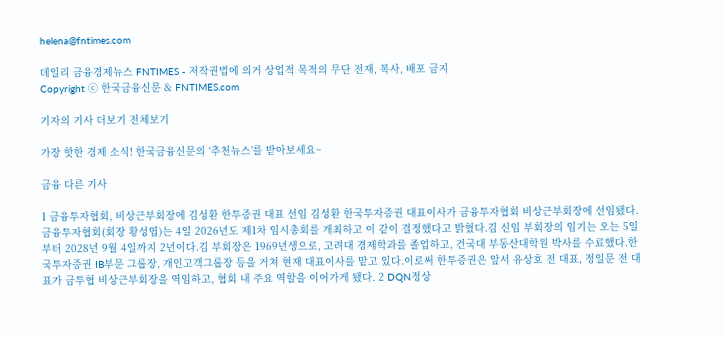helena@fntimes.com

데일리 금융경제뉴스 FNTIMES - 저작권법에 의거 상업적 목적의 무단 전재, 복사, 배포 금지
Copyright ⓒ 한국금융신문 & FNTIMES.com

기자의 기사 더보기 전체보기

가장 핫한 경제 소식! 한국금융신문의 ‘추천뉴스’를 받아보세요~

금융 다른 기사

1 금융투자협회, 비상근부회장에 김성환 한투증권 대표 선임 김성환 한국투자증권 대표이사가 금융투자협회 비상근부회장에 선임됐다.금융투자협회(회장 황성엽)는 4일 2026년도 제1차 임시총회를 개최하고 이 같이 결정했다고 밝혔다.김 신임 부회장의 임기는 오는 5일부터 2028년 9월 4일까지 2년이다.김 부회장은 1969년생으로, 고려대 경제학과를 졸업하고, 건국대 부동산대학원 박사를 수료했다.한국투자증권 IB부문 그룹장, 개인고객그룹장 등을 거쳐 현재 대표이사를 맡고 있다.이로써 한투증권은 앞서 유상호 전 대표, 정일문 전 대표가 금투협 비상근부회장을 역임하고, 협회 내 주요 역할을 이어가게 됐다. 2 DQN정상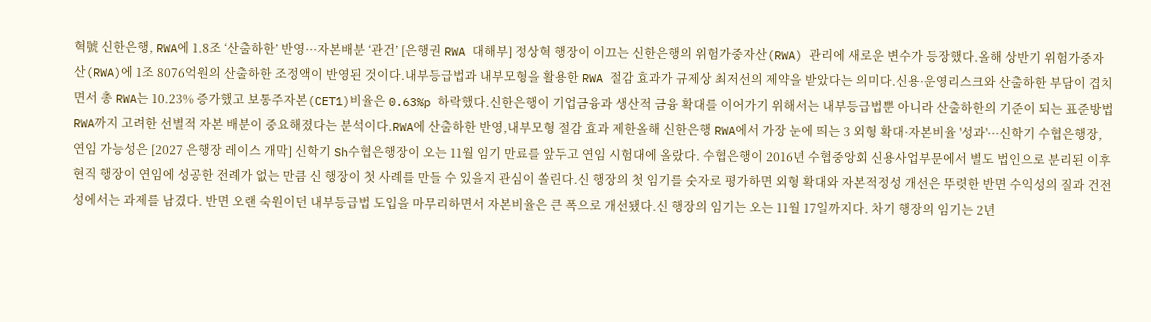혁號 신한은행, RWA에 1.8조 ‘산출하한’ 반영···자본배분 ‘관건’ [은행권 RWA 대해부] 정상혁 행장이 이끄는 신한은행의 위험가중자산(RWA) 관리에 새로운 변수가 등장했다.올해 상반기 위험가중자산(RWA)에 1조 8076억원의 산출하한 조정액이 반영된 것이다.내부등급법과 내부모형을 활용한 RWA 절감 효과가 규제상 최저선의 제약을 받았다는 의미다.신용·운영리스크와 산출하한 부담이 겹치면서 총 RWA는 10.23% 증가했고 보통주자본(CET1)비율은 0.63%p 하락했다.신한은행이 기업금융과 생산적 금융 확대를 이어가기 위해서는 내부등급법뿐 아니라 산출하한의 기준이 되는 표준방법 RWA까지 고려한 선별적 자본 배분이 중요해졌다는 분석이다.RWA에 산출하한 반영,내부모형 절감 효과 제한올해 신한은행 RWA에서 가장 눈에 띄는 3 외형 확대·자본비율 '성과'···신학기 수협은행장, 연임 가능성은 [2027 은행장 레이스 개막] 신학기 Sh수협은행장이 오는 11월 임기 만료를 앞두고 연임 시험대에 올랐다. 수협은행이 2016년 수협중앙회 신용사업부문에서 별도 법인으로 분리된 이후 현직 행장이 연임에 성공한 전례가 없는 만큼 신 행장이 첫 사례를 만들 수 있을지 관심이 쏠린다.신 행장의 첫 임기를 숫자로 평가하면 외형 확대와 자본적정성 개선은 뚜렷한 반면 수익성의 질과 건전성에서는 과제를 남겼다. 반면 오랜 숙원이던 내부등급법 도입을 마무리하면서 자본비율은 큰 폭으로 개선됐다.신 행장의 임기는 오는 11월 17일까지다. 차기 행장의 임기는 2년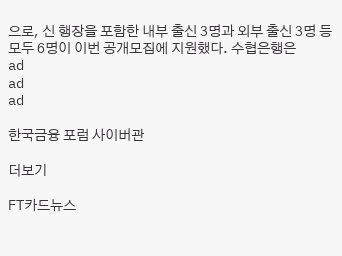으로, 신 행장을 포함한 내부 출신 3명과 외부 출신 3명 등 모두 6명이 이번 공개모집에 지원했다. 수협은행은
ad
ad
ad

한국금융 포럼 사이버관

더보기

FT카드뉴스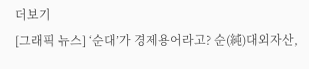더보기
[그래픽 뉴스] ‘순대’가 경제용어라고? 순(純)대외자산,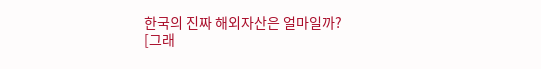한국의 진짜 해외자산은 얼마일까?
[그래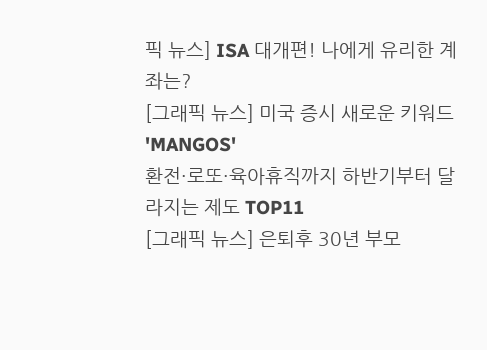픽 뉴스] ISA 대개편! 나에게 유리한 계좌는?
[그래픽 뉴스] 미국 증시 새로운 키워드 'MANGOS'
환전·로또·육아휴직까지 하반기부터 달라지는 제도 TOP11
[그래픽 뉴스] 은퇴후 30년 부모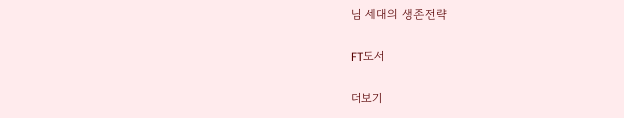님 세대의 생존전략

FT도서

더보기